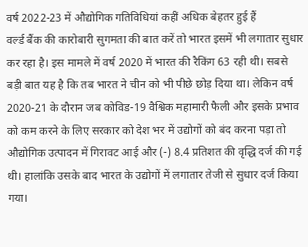वर्ष 2022-23 में औद्योगिक गतिविधियां कहीं अधिक बेहतर हुई हैं
वर्ल्ड बैंक की कारोबारी सुगमता की बात करें तो भारत इसमें भी लगातार सुधार कर रहा है। इस मामले में वर्ष 2020 में भारत की रैकिंग 63 रही थी। सबसे बड़ी बात यह है कि तब भारत ने चीन को भी पीछे छोड़ दिया था। लेकिन वर्ष 2020-21 के दौरान जब कोविड-19 वैश्विक महामारी फैली और इसके प्रभाव को कम करने के लिए सरकार को देश भर में उद्योगों को बंद करना पड़ा तो औद्योगिक उत्पादन में गिरावट आई और (-) 8.4 प्रतिशत की वृद्धि दर्ज की गई थी। हालांकि उसके बाद भारत के उद्योगों में लगातार तेजी से सुधार दर्ज किया गया।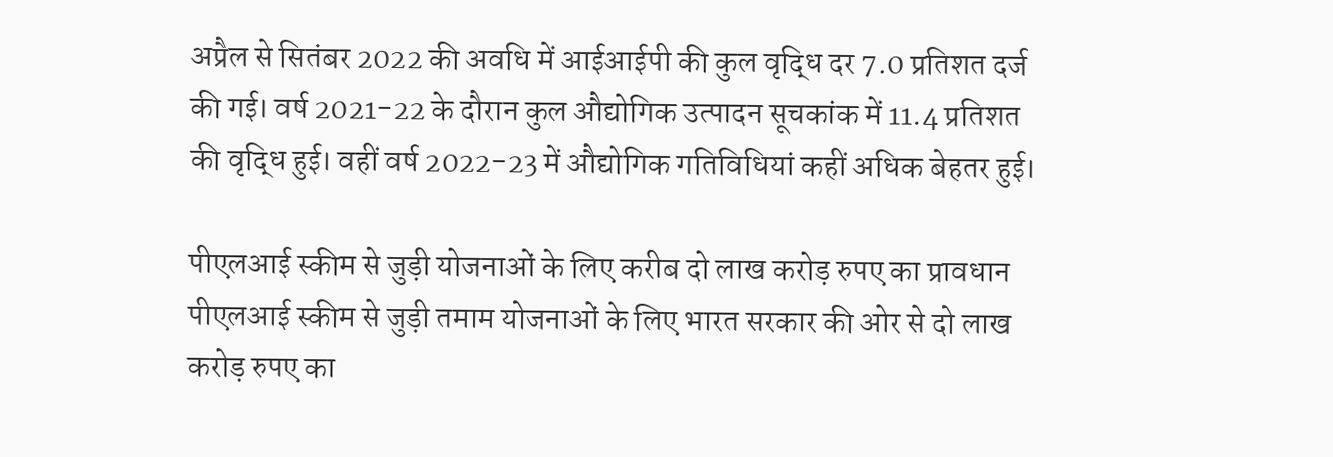अप्रैल से सितंबर 2022 की अवधि में आईआईपी की कुल वृद्धि दर 7.0 प्रतिशत दर्ज की गई। वर्ष 2021-22 के दौरान कुल औद्योगिक उत्पादन सूचकांक में 11.4 प्रतिशत की वृद्धि हुई। वहीं वर्ष 2022-23 में औद्योगिक गतिविधियां कहीं अधिक बेहतर हुई।

पीएलआई स्कीम से जुड़ी योजनाओं के लिए करीब दो लाख करोड़ रुपए का प्रावधान
पीएलआई स्कीम से जुड़ी तमाम योजनाओं के लिए भारत सरकार की ओर से दो लाख करोड़ रुपए का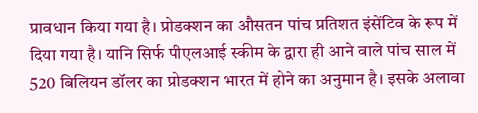प्रावधान किया गया है। प्रोडक्शन का औसतन पांच प्रतिशत इंसेंटिव के रूप में दिया गया है। यानि सिर्फ पीएलआई स्कीम के द्वारा ही आने वाले पांच साल में 520 बिलियन डॉलर का प्रोडक्शन भारत में होने का अनुमान है। इसके अलावा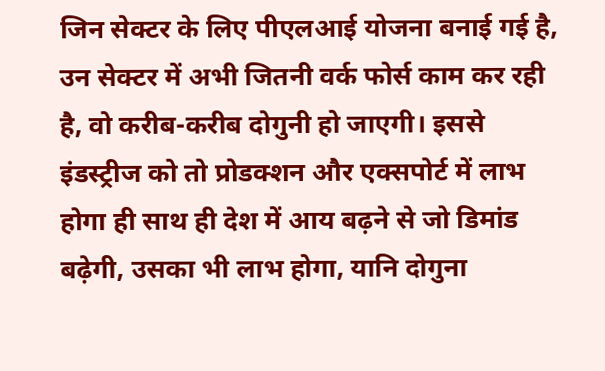जिन सेक्टर के लिए पीएलआई योजना बनाई गई है, उन सेक्टर में अभी जितनी वर्क फोर्स काम कर रही है, वो करीब-करीब दोगुनी हो जाएगी। इससे इंडस्ट्रीज को तो प्रोडक्शन और एक्सपोर्ट में लाभ होगा ही साथ ही देश में आय बढ़ने से जो डिमांड बढ़ेगी, उसका भी लाभ होगा, यानि दोगुना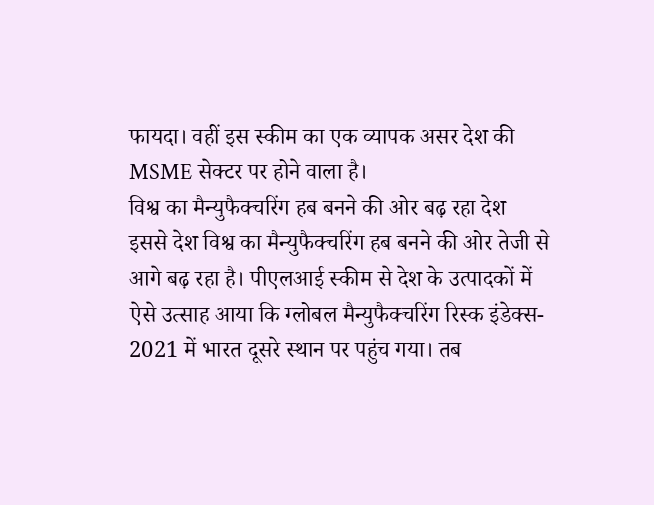फायदा। वहीं इस स्कीम का एक व्यापक असर देश की MSME सेक्टर पर होने वाला है।
विश्व का मैन्युफैक्चरिंग हब बनने की ओर बढ़ रहा देश
इससे देश विश्व का मैन्युफैक्चरिंग हब बनने की ओर तेजी से आगे बढ़ रहा है। पीएलआई स्कीम से देश के उत्पादकों में ऐसे उत्साह आया कि ग्लोबल मैन्युफैक्चरिंग रिस्क इंडेक्स- 2021 में भारत दूसरे स्थान पर पहुंच गया। तब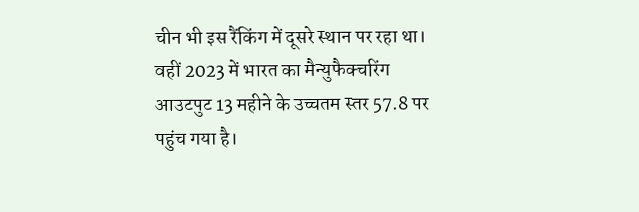चीन भी इस रैंकिंग में दूसरे स्थान पर रहा था। वहीं 2023 में भारत का मैन्युफैक्चरिंग आउटपुट 13 महीने के उच्चतम स्तर 57.8 पर पहुंच गया है।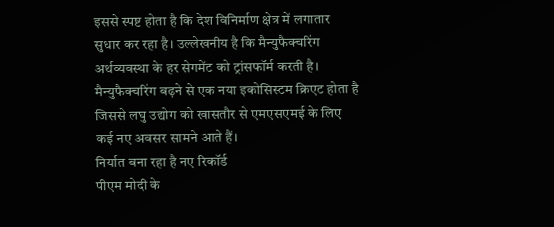इससे स्पष्ट होता है कि देश विनिर्माण क्षेत्र में लगातार सुधार कर रहा है। उल्लेखनीय है कि मैन्युफैक्चरिंग अर्थव्यवस्था के हर सेगमेंट को ट्रांसफॉर्म करती है। मैन्युफैक्चरिंग बढ़ने से एक नया इकोसिस्टम क्रिएट होता है जिससे लघु उद्योग को खासतौर से एमएसएमई के लिए कई नए अवसर सामने आते हैं।
निर्यात बना रहा है नए रिकॉर्ड
पीएम मोदी के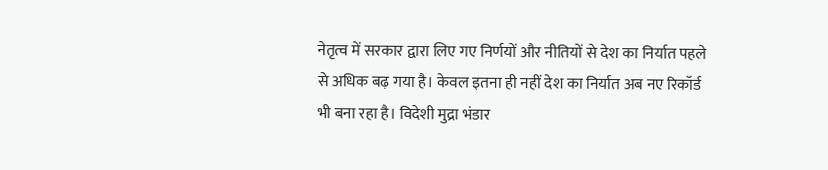नेतृत्व में सरकार द्वारा लिए गए निर्णयों और नीतियों से देश का निर्यात पहले से अधिक बढ़ गया है। केवल इतना ही नहीं देश का निर्यात अब नए रिकॉर्ड भी बना रहा है। विदेशी मुद्रा भंडार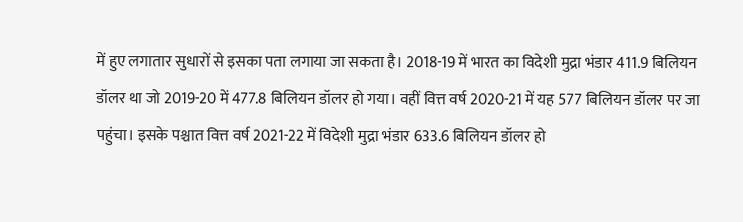में हुए लगातार सुधारों से इसका पता लगाया जा सकता है। 2018-19 में भारत का विदेशी मुद्रा भंडार 411.9 बिलियन डॉलर था जो 2019-20 में 477.8 बिलियन डॉलर हो गया। वहीं वित्त वर्ष 2020-21 में यह 577 बिलियन डॉलर पर जा पहुंचा। इसके पश्चात वित्त वर्ष 2021-22 में विदेशी मुद्रा भंडार 633.6 बिलियन डॉलर हो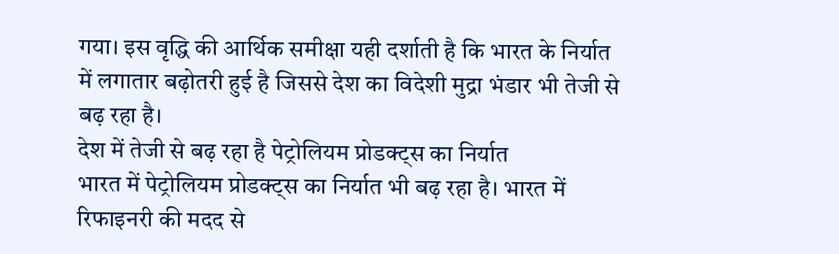गया। इस वृद्धि की आर्थिक समीक्षा यही दर्शाती है कि भारत के निर्यात में लगातार बढ़ोतरी हुई है जिससे देश का विदेशी मुद्रा भंडार भी तेजी से बढ़ रहा है।
देश में तेजी से बढ़ रहा है पेट्रोलियम प्रोडक्ट्स का निर्यात
भारत में पेट्रोलियम प्रोडक्ट्स का निर्यात भी बढ़ रहा है। भारत में रिफाइनरी की मदद से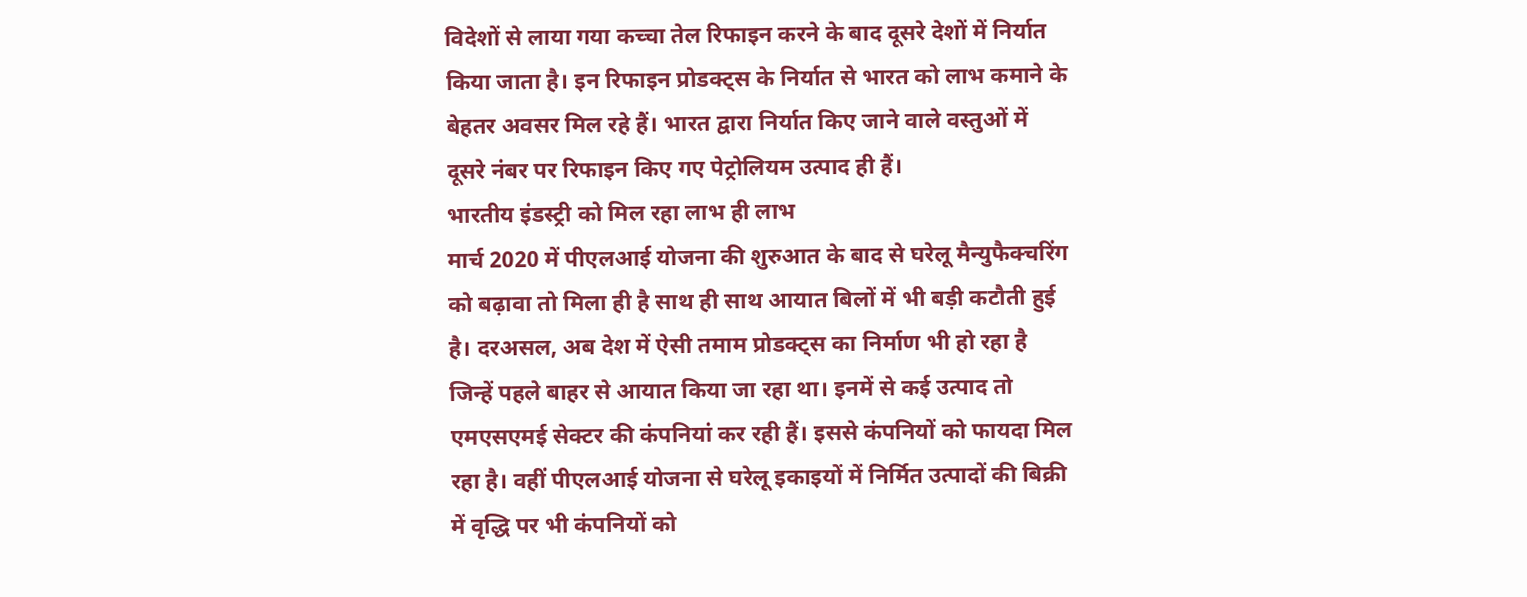विदेशों से लाया गया कच्चा तेल रिफाइन करने के बाद दूसरे देशों में निर्यात किया जाता है। इन रिफाइन प्रोडक्ट्स के निर्यात से भारत को लाभ कमाने के बेहतर अवसर मिल रहे हैं। भारत द्वारा निर्यात किए जाने वाले वस्तुओं में दूसरे नंबर पर रिफाइन किए गए पेट्रोलियम उत्पाद ही हैं।
भारतीय इंडस्ट्री को मिल रहा लाभ ही लाभ
मार्च 2020 में पीएलआई योजना की शुरुआत के बाद से घरेलू मैन्युफैक्चरिंग को बढ़ावा तो मिला ही है साथ ही साथ आयात बिलों में भी बड़ी कटौती हुई है। दरअसल, अब देश में ऐसी तमाम प्रोडक्ट्स का निर्माण भी हो रहा है जिन्हें पहले बाहर से आयात किया जा रहा था। इनमें से कई उत्पाद तो एमएसएमई सेक्टर की कंपनियां कर रही हैं। इससे कंपनियों को फायदा मिल रहा है। वहीं पीएलआई योजना से घरेलू इकाइयों में निर्मित उत्पादों की बिक्री में वृद्धि पर भी कंपनियों को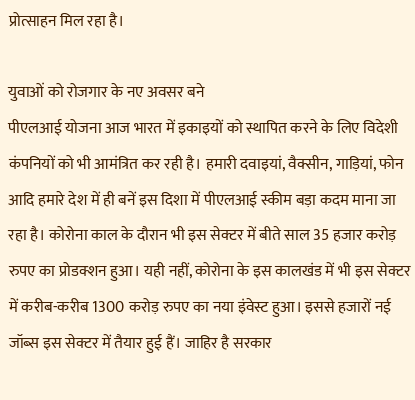प्रोत्साहन मिल रहा है।

युवाओं को रोजगार के नए अवसर बने
पीएलआई योजना आज भारत में इकाइयों को स्थापित करने के लिए विदेशी कंपनियों को भी आमंत्रित कर रही है। हमारी दवाइयां, वैक्सीन, गाड़ियां, फोन आदि हमारे देश में ही बनें इस दिशा में पीएलआई स्कीम बड़ा कदम माना जा रहा है। कोरोना काल के दौरान भी इस सेक्टर में बीते साल 35 हजार करोड़ रुपए का प्रोडक्शन हुआ। यही नहीं, कोरोना के इस कालखंड में भी इस सेक्टर में करीब-करीब 1300 करोड़ रुपए का नया इंवेस्ट हुआ। इससे हजारों नई जॉब्स इस सेक्टर में तैयार हुई हैं। जाहिर है सरकार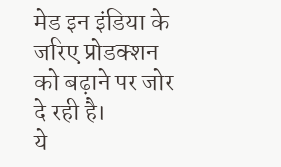मेड इन इंडिया के जरिए प्रोडक्शन को बढ़ाने पर जोर दे रही है।
ये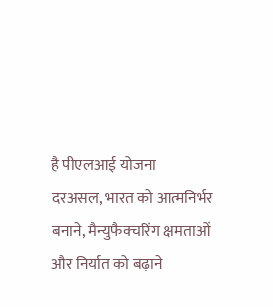है पीएलआई योजना
दरअसल, भारत को आत्मनिर्भर बनाने, मैन्युफैक्चरिंग क्षमताओं और निर्यात को बढ़ाने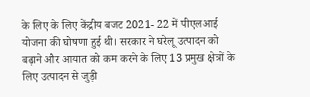के लिए के लिए केंद्रीय बजट 2021- 22 में पीएलआई योजना की घोषणा हुई थी। सरकार ने घरेलू उत्पादन को बढ़ाने और आयात को कम करने के लिए 13 प्रमुख क्षेत्रों के लिए उत्पादन से जुड़ी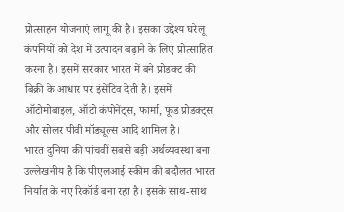प्रोत्साहन योजनाएं लागू की है। इसका उद्देश्य घरेलू कंपनियों को देश में उत्पादन बढ़ाने के लिए प्रोत्साहित करना है। इसमें सरकार भारत में बने प्रोडक्ट की बिक्री के आधार पर इंसेंटिव देती है। इसमें ऑटोमोबाइल, ऑटो कंपोनेंट्स, फार्मा, फूड प्रोडक्ट्स और सोलर पीवी मॉड्यूल्स आदि शामिल है।
भारत दुनिया की पांचवीं सबसे बड़ी अर्थव्यवस्था बना
उल्लेखनीय है कि पीएलआई स्कीम की बदौलत भारत निर्यात के नए रिकॉर्ड बना रहा है। इसके साथ-साथ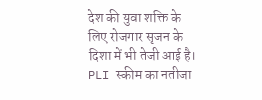देश की युवा शक्ति के लिए रोजगार सृजन के दिशा में भी तेजी आई है। PLI स्कीम का नतीजा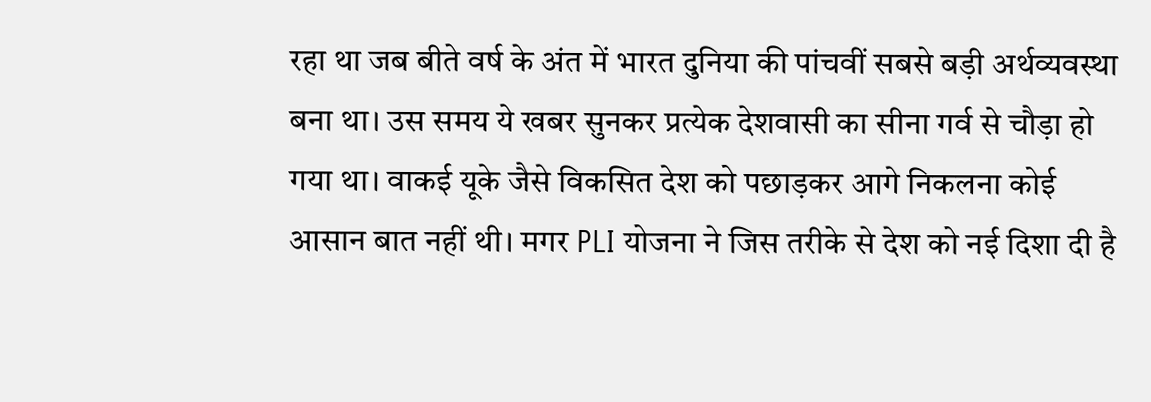रहा था जब बीते वर्ष के अंत में भारत दुनिया की पांचवीं सबसे बड़ी अर्थव्यवस्था बना था। उस समय ये खबर सुनकर प्रत्येक देशवासी का सीना गर्व से चौड़ा हो गया था। वाकई यूके जैसे विकसित देश को पछाड़कर आगे निकलना कोई आसान बात नहीं थी। मगर PLI योजना ने जिस तरीके से देश को नई दिशा दी है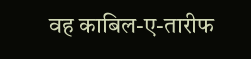वह काबिल-ए-तारीफ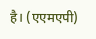है। (एएमएपी)